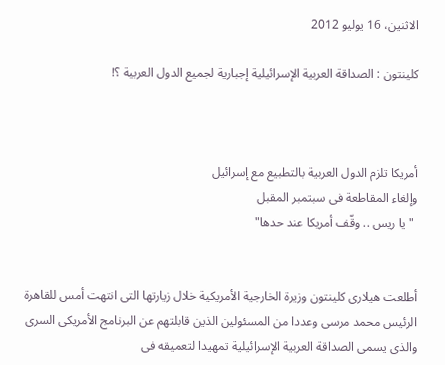الاثنين، 16 يوليو 2012

كلينتون : الصداقة العربية الإسرائيلية إجبارية لجميع الدول العربية ؟!



أمريكا تلزم الدول العربية بالتطبيع مع إسرائيل
وإلغاء المقاطعة فى سبتمبر المقبل
 " يا ريس .. وقّف أمريكا عند حدها"


أطلعت هيلارى كلينتون وزيرة الخارجية الأمريكية خلال زيارتها التى انتهت أمس للقاهرة الرئيس محمد مرسى وعددا من المسئولين الذين قابلتهم عن البرنامج الأمريكى السرى والذى يسمى الصداقة العربية الإسرائيلية تمهيدا لتعميقه فى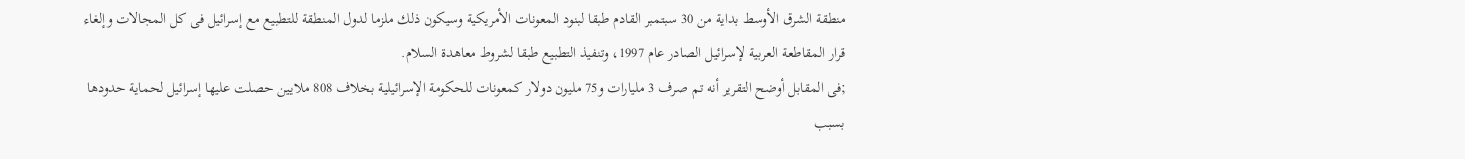منطقة الشرق الأوسط بداية من 30 سبتمبر القادم طبقا لبنود المعونات الأمريكية وسيكون ذلك ملزما لدول المنطقة للتطبيع مع إسرائيل فى كل المجالات وإلغاء قرار المقاطعة العربية لإسرائيل الصادر عام 1997، وتنفيذ التطبيع طبقا لشروط معاهدة السلام.
;فى المقابل أوضح التقرير أنه تم صرف 3 مليارات و75 مليون دولار كمعونات للحكومة الإسرائيلية بخلاف 808 ملايين حصلت عليها إسرائيل لحماية حدودها بسبب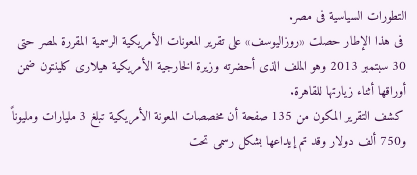التطورات السياسية فى مصر.
 فى هذا الإطار حصلت «روزاليوسف» على تقرير المعونات الأمريكية الرسمية المقررة لمصر حتى 30 سبتمبر 2013 وهو الملف الذى أحضرته وزيرة الخارجية الأمريكية هيلارى كلينتون ضمن أوراقها أثناء زيارتها للقاهرة.
 كشف التقرير المكون من 135 صفحة أن مخصصات المعونة الأمريكية تبلغ 3 مليارات ومليوناً و750 ألف دولار وقد تم إيداعها بشكل رسمى تحت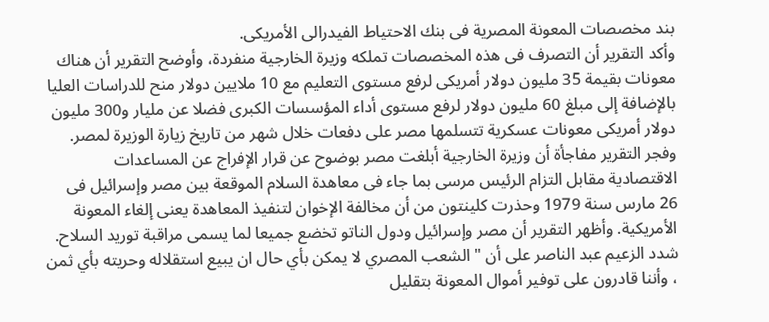بند مخصصات المعونة المصرية فى بنك الاحتياط الفيدرالى الأمريكى.
وأكد التقرير أن التصرف فى هذه المخصصات تملكه وزيرة الخارجية منفردة، وأوضح التقرير أن هناك معونات بقيمة 35 مليون دولار أمريكى لرفع مستوى التعليم مع 10 ملايين دولار منح للدراسات العليا بالإضافة إلى مبلغ 60 مليون دولار لرفع مستوى أداء المؤسسات الكبرى فضلا عن مليار و300 مليون دولار أمريكى معونات عسكرية تتسلمها مصر على دفعات خلال شهر من تاريخ زيارة الوزيرة لمصر.
وفجر التقرير مفاجأة أن وزيرة الخارجية أبلغت مصر بوضوح عن قرار الإفراج عن المساعدات الاقتصادية مقابل التزام الرئيس مرسى بما جاء فى معاهدة السلام الموقعة بين مصر وإسرائيل فى 26 مارس سنة 1979 وحذرت كلينتون من أن مخالفة الإخوان لتنفيذ المعاهدة يعنى إلغاء المعونة الأمريكية. وأظهر التقرير أن مصر وإسرائيل ودول الناتو تخضع جميعا لما يسمى مراقبة توريد السلاح. شدد الزعيم عبد الناصر على أن " الشعب المصري لا يمكن بأي حال ان يبيع استقلاله وحريته بأي ثمن ، وأننا قادرون على توفير أموال المعونة بتقليل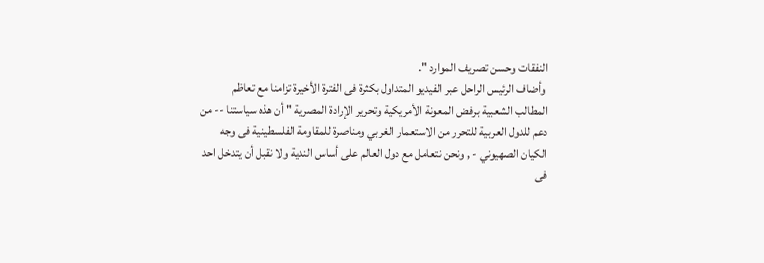النفقات وحسن تصريف الموارد ".
 وأضاف الرئيس الراحل عبر الفيديو المتداول بكثرة فى الفترة الأخيرة تزامنا مع تعاظم المطالب الشعبية برفض المعونة الأمريكية وتحرير الإرادة المصرية " أن هذه سياستنا -- من دعم للدول العربية للتحرر من الاستعمار الغربي ومناصرة للمقاومة الفلسطينية فى وجه الكيان الصهيوني - , ونحن نتعامل مع دول العالم على أساس الندية ولا نقبل أن يتدخل احد فى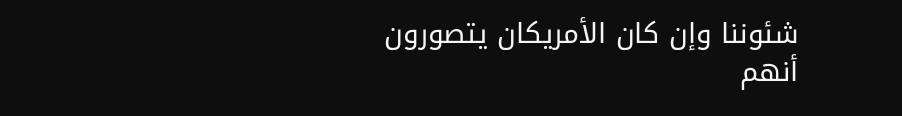شئوننا وإن كان الأمريكان يتصورون أنهم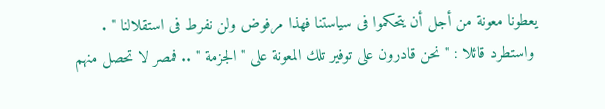يعطونا معونة من أجل أن يتحكموا فى سياستنا فهذا مرفوض ولن نفرط فى استقلالنا " .
 واستطرد قائلا : " نحن قادرون على توفير تلك المعونة على " الجزمة " .. فمصر لا تحصل منهم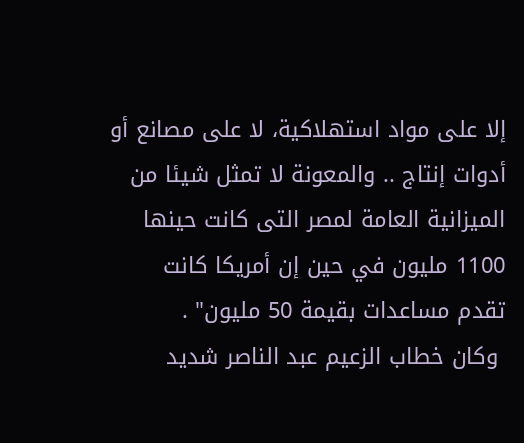إلا على مواد استهلاكية، لا على مصانع أو أدوات إنتاج .. والمعونة لا تمثل شيئا من الميزانية العامة لمصر التى كانت حينها 1100 مليون في حين إن أمريكا كانت تقدم مساعدات بقيمة 50 مليون" .
 وكان خطاب الزعيم عبد الناصر شديد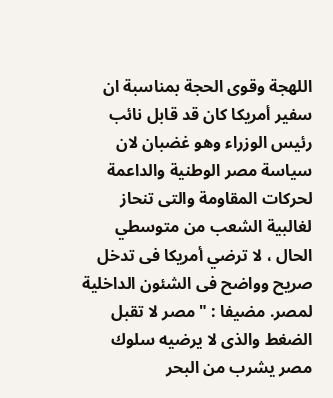اللهجة وقوى الحجة بمناسبة ان سفير أمريكا كان قد قابل نائب رئيس الوزراء وهو غضبان لان سياسة مصر الوطنية والداعمة لحركات المقاومة والتى تنحاز لغالبية الشعب من متوسطي الحال ، لا ترضي أمريكا فى تدخل صريح وواضح فى الشئون الداخلية لمصر. مضيفا : " مصر لا تقبل الضغط والذى لا يرضيه سلوك مصر يشرب من البحر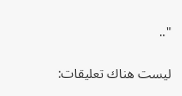"..


ليست هناك تعليقات: